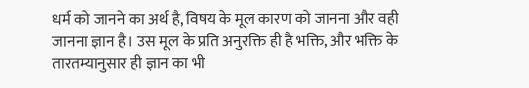धर्म को जानने का अर्थ है, विषय के मूल कारण को जानना और वही जानना ज्ञान है। उस मूल के प्रति अनुरक्ति ही है भक्ति, और भक्ति के तारतम्यानुसार ही ज्ञान का भी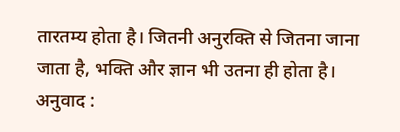तारतम्य होता है। जितनी अनुरक्ति से जितना जाना जाता है, भक्ति और ज्ञान भी उतना ही होता है।
अनुवाद :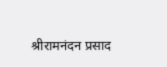श्रीरामनंदन प्रसाद